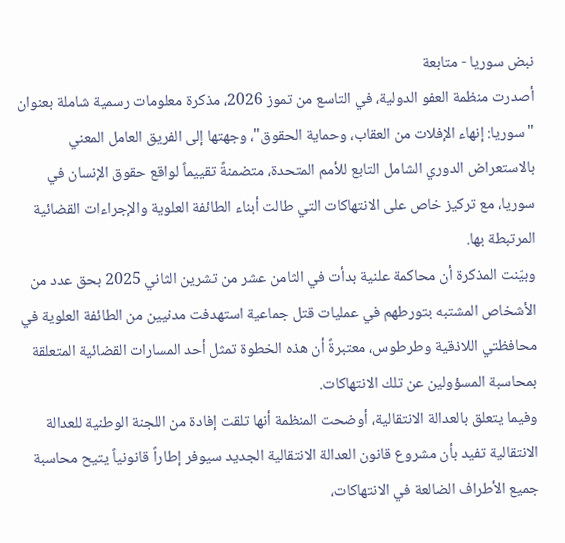نبض سوريا - متابعة
أصدرت منظمة العفو الدولية، في التاسع من تموز 2026، مذكرة معلومات رسمية شاملة بعنوان "سوريا: إنهاء الإفلات من العقاب، وحماية الحقوق"، وجهتها إلى الفريق العامل المعني بالاستعراض الدوري الشامل التابع للأمم المتحدة، متضمنةً تقييماً لواقع حقوق الإنسان في سوريا، مع تركيز خاص على الانتهاكات التي طالت أبناء الطائفة العلوية والإجراءات القضائية المرتبطة بها.
وبيّنت المذكرة أن محاكمة علنية بدأت في الثامن عشر من تشرين الثاني 2025 بحق عدد من الأشخاص المشتبه بتورطهم في عمليات قتل جماعية استهدفت مدنيين من الطائفة العلوية في محافظتي اللاذقية وطرطوس، معتبرةً أن هذه الخطوة تمثل أحد المسارات القضائية المتعلقة بمحاسبة المسؤولين عن تلك الانتهاكات.
وفيما يتعلق بالعدالة الانتقالية، أوضحت المنظمة أنها تلقت إفادة من اللجنة الوطنية للعدالة الانتقالية تفيد بأن مشروع قانون العدالة الانتقالية الجديد سيوفر إطاراً قانونياً يتيح محاسبة جميع الأطراف الضالعة في الانتهاكات،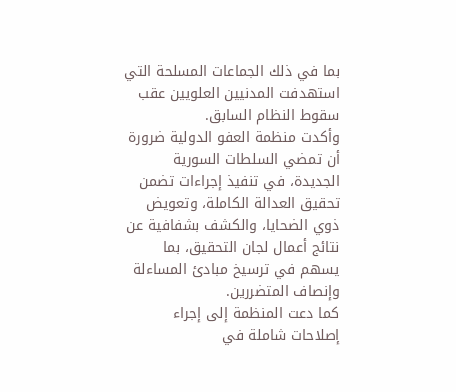بما في ذلك الجماعات المسلحة التي استهدفت المدنيين العلويين عقب سقوط النظام السابق.
وأكدت منظمة العفو الدولية ضرورة أن تمضي السلطات السورية الجديدة، في تنفيذ إجراءات تضمن تحقيق العدالة الكاملة، وتعويض ذوي الضحايا، والكشف بشفافية عن نتائج أعمال لجان التحقيق، بما يسهم في ترسيخ مبادئ المساءلة وإنصاف المتضررين.
كما دعت المنظمة إلى إجراء إصلاحات شاملة في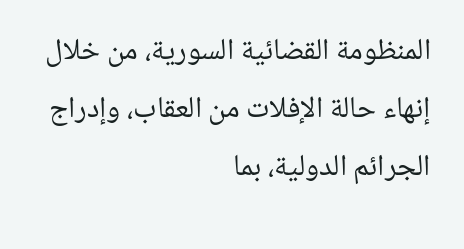المنظومة القضائية السورية، من خلال إنهاء حالة الإفلات من العقاب، وإدراج الجرائم الدولية، بما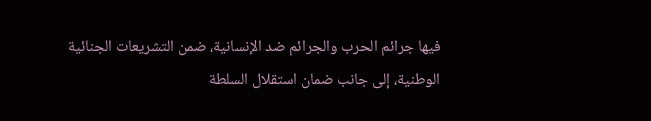فيها جرائم الحرب والجرائم ضد الإنسانية، ضمن التشريعات الجنائية الوطنية، إلى جانب ضمان استقلال السلطة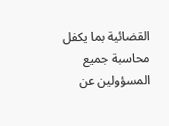القضائية بما يكفل محاسبة جميع المسؤولين عن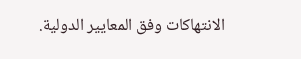الانتهاكات وفق المعايير الدولية.